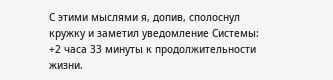С этими мыслями я, допив, сполоснул кружку и заметил уведомление Системы:
+2 часа 33 минуты к продолжительности жизни.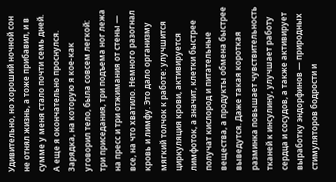Удивительно, но хороший ночной сон не отнял жизнь, а тоже прибавил, и в сумме у меня стало почти семь дней.
А еще я окончательно проснулся.
Зарядка, на которую я кое-как уговорил тело, была совсем легкой: три приседания, три подъема ног лежа на пресс и три отжимания от стены — все, на что хватило. Немного разогнал кровь и лимфу. Это дало организму мягкий толчок к работе: улучшится циркуляция крови, активируется лимфоток, а значит, клетки быстрее получат кислород и питательные вещества, а продукты обмена быстрее выведутся. Даже такая короткая разминка повышает чувствительность тканей к инсулину, улучшает работу сердца и сосудов, а также активирует выработку эндорфинов — природных стимуляторов бодрости и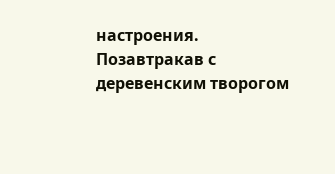настроения.
Позавтракав с деревенским творогом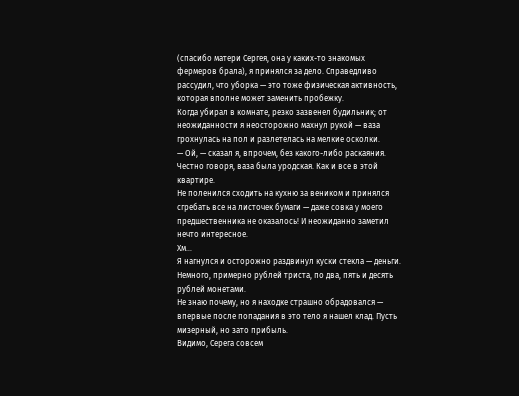(спасибо матери Сергея, она у каких-то знакомых фермеров брала), я принялся за дело. Справедливо рассудил, что уборка — это тоже физическая активность, которая вполне может заменить пробежку.
Когда убирал в комнате, резко зазвенел будильник; от неожиданности я неосторожно махнул рукой — ваза грохнулась на пол и разлетелась на мелкие осколки.
— Ой, — сказал я, впрочем, без какого-либо раскаяния. Честно говоря, ваза была уродская. Как и все в этой квартире.
Не поленился сходить на кухню за веником и принялся сгребать все на листочек бумаги — даже совка у моего предшественника не оказалось! И неожиданно заметил нечто интересное.
Хм…
Я нагнулся и осторожно раздвинул куски стекла — деньги. Немного, примерно рублей триста, по два, пять и десять рублей монетами.
Не знаю почему, но я находке страшно обрадовался — впервые после попадания в это тело я нашел клад. Пусть мизерный, но зато прибыль.
Видимо, Серега совсем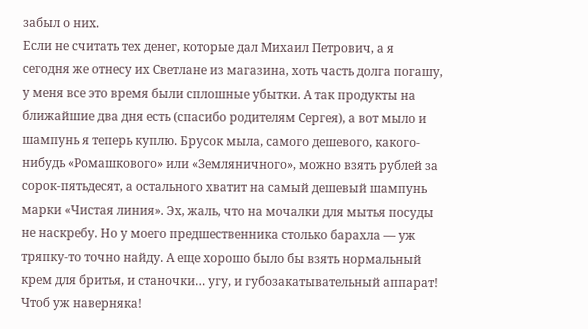забыл о них.
Если не считать тех денег, которые дал Михаил Петрович, а я сегодня же отнесу их Светлане из магазина, хоть часть долга погашу, у меня все это время были сплошные убытки. А так продукты на ближайшие два дня есть (спасибо родителям Сергея), а вот мыло и шампунь я теперь куплю. Брусок мыла, самого дешевого, какого-нибудь «Ромашкового» или «Земляничного», можно взять рублей за сорок-пятьдесят, а остального хватит на самый дешевый шампунь марки «Чистая линия». Эх, жаль, что на мочалки для мытья посуды не наскребу. Но у моего предшественника столько барахла — уж тряпку-то точно найду. А еще хорошо было бы взять нормальный крем для бритья, и станочки… угу, и губозакатывательный аппарат! Чтоб уж наверняка!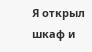Я открыл шкаф и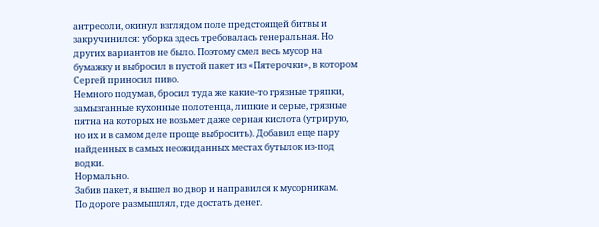антресоли, окинул взглядом поле предстоящей битвы и закручинился: уборка здесь требовалась генеральная. Но других вариантов не было. Поэтому смел весь мусор на бумажку и выбросил в пустой пакет из «Пятерочки», в котором Сергей приносил пиво.
Немного подумав, бросил туда же какие-то грязные тряпки, замызганные кухонные полотенца, липкие и серые, грязные пятна на которых не возьмет даже серная кислота (утрирую, но их и в самом деле проще выбросить). Добавил еще пару найденных в самых неожиданных местах бутылок из-под водки.
Нормально.
Забив пакет, я вышел во двор и направился к мусорникам.
По дороге размышлял, где достать денег.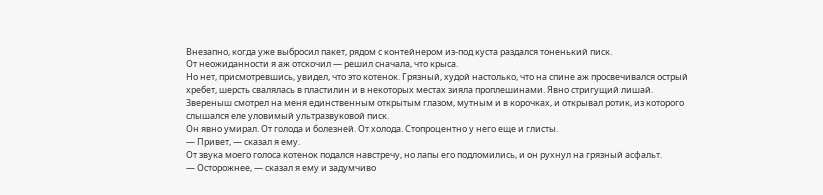Внезапно, когда уже выбросил пакет, рядом с контейнером из-под куста раздался тоненький писк.
От неожиданности я аж отскочил — решил сначала, что крыса.
Но нет, присмотревшись, увидел, что это котенок. Грязный, худой настолько, что на спине аж просвечивался острый хребет, шерсть свалялась в пластилин и в некоторых местах зияла проплешинами. Явно стригущий лишай.
Звереныш смотрел на меня единственным открытым глазом, мутным и в корочках, и открывал ротик, из которого слышался еле уловимый ультразвуковой писк.
Он явно умирал. От голода и болезней. От холода. Стопроцентно у него еще и глисты.
— Привет, — сказал я ему.
От звука моего голоса котенок подался навстречу, но лапы его подломились, и он рухнул на грязный асфальт.
— Осторожнее, — сказал я ему и задумчиво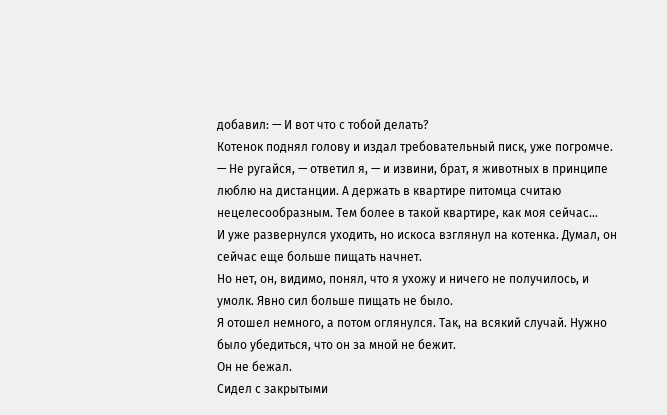добавил: — И вот что с тобой делать?
Котенок поднял голову и издал требовательный писк, уже погромче.
— Не ругайся, — ответил я, — и извини, брат, я животных в принципе люблю на дистанции. А держать в квартире питомца считаю нецелесообразным. Тем более в такой квартире, как моя сейчас…
И уже развернулся уходить, но искоса взглянул на котенка. Думал, он сейчас еще больше пищать начнет.
Но нет, он, видимо, понял, что я ухожу и ничего не получилось, и умолк. Явно сил больше пищать не было.
Я отошел немного, а потом оглянулся. Так, на всякий случай. Нужно было убедиться, что он за мной не бежит.
Он не бежал.
Сидел с закрытыми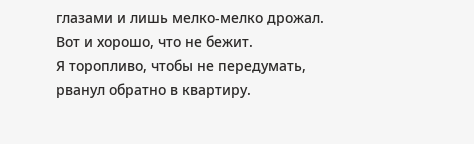глазами и лишь мелко-мелко дрожал.
Вот и хорошо, что не бежит.
Я торопливо, чтобы не передумать, рванул обратно в квартиру.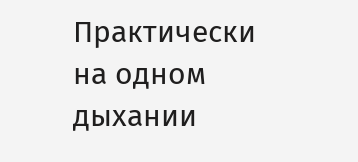Практически на одном дыхании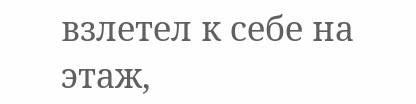взлетел к себе на этаж,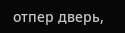отпер дверь,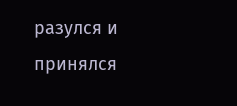разулся и принялся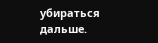убираться дальше.